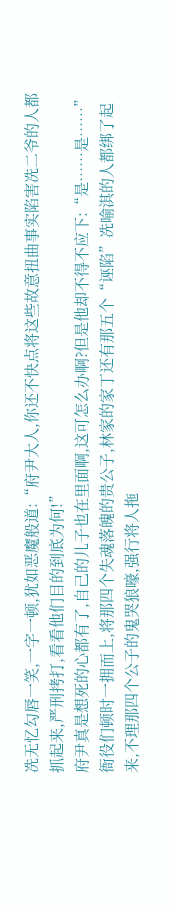冼无忆勾唇一笑,一字一顿,犹如恶魔般道:“府尹大人,你还不快点将这些故意扭曲事实陷害冼二爷的人都抓起来,严刑拷打,看看他们目的到底为何!”
府尹真是想死的心都有了,自己的儿子也在里面啊,这可怎么办啊?但是他却不得不应下:“是……是……”
衙役们顿时一拥而上,将那四个失魂落魄的贵公子,林家的家丁还有那五个“诬陷”冼喻淇的人都绑了起来,不理那四个公子的鬼哭狼嚎,强行将人拖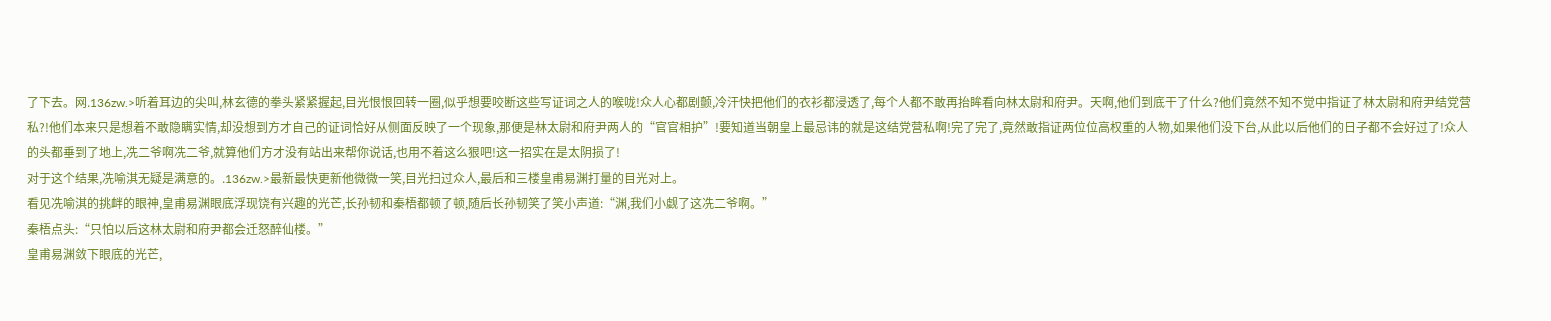了下去。网.136zw.>听着耳边的尖叫,林玄德的拳头紧紧握起,目光恨恨回转一圈,似乎想要咬断这些写证词之人的喉咙!众人心都剧颤,冷汗快把他们的衣衫都浸透了,每个人都不敢再抬眸看向林太尉和府尹。天啊,他们到底干了什么?他们竟然不知不觉中指证了林太尉和府尹结党营私?!他们本来只是想着不敢隐瞒实情,却没想到方才自己的证词恰好从侧面反映了一个现象,那便是林太尉和府尹两人的“官官相护”!要知道当朝皇上最忌讳的就是这结党营私啊!完了完了,竟然敢指证两位位高权重的人物,如果他们没下台,从此以后他们的日子都不会好过了!众人的头都垂到了地上,冼二爷啊冼二爷,就算他们方才没有站出来帮你说话,也用不着这么狠吧!这一招实在是太阴损了!
对于这个结果,冼喻淇无疑是满意的。.136zw.>最新最快更新他微微一笑,目光扫过众人,最后和三楼皇甫易渊打量的目光对上。
看见冼喻淇的挑衅的眼神,皇甫易渊眼底浮现饶有兴趣的光芒,长孙韧和秦梧都顿了顿,随后长孙韧笑了笑小声道:“渊,我们小觑了这冼二爷啊。”
秦梧点头:“只怕以后这林太尉和府尹都会迁怒醉仙楼。”
皇甫易渊敛下眼底的光芒,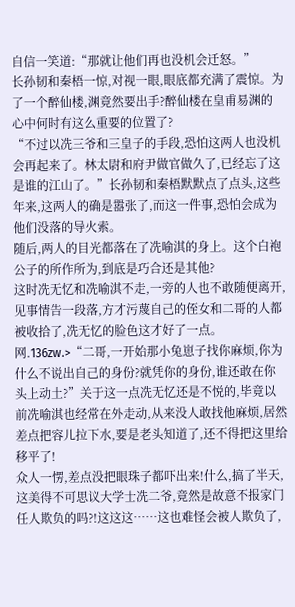自信一笑道:“那就让他们再也没机会迁怒。”
长孙韧和秦梧一惊,对视一眼,眼底都充满了震惊。为了一个醉仙楼,渊竟然要出手?醉仙楼在皇甫易渊的心中何时有这么重要的位置了?
“不过以冼三爷和三皇子的手段,恐怕这两人也没机会再起来了。林太尉和府尹做官做久了,已经忘了这是谁的江山了。”长孙韧和秦梧默默点了点头,这些年来,这两人的确是嚣张了,而这一件事,恐怕会成为他们没落的导火索。
随后,两人的目光都落在了冼喻淇的身上。这个白袍公子的所作所为,到底是巧合还是其他?
这时冼无忆和冼喻淇不走,一旁的人也不敢随便离开,见事情告一段落,方才污蔑自己的侄女和二哥的人都被收拾了,冼无忆的脸色这才好了一点。网.136zw.>“二哥,一开始那小兔崽子找你麻烦,你为什么不说出自己的身份?就凭你的身份,谁还敢在你头上动土?”关于这一点冼无忆还是不悦的,毕竟以前冼喻淇也经常在外走动,从来没人敢找他麻烦,居然差点把容儿拉下水,要是老头知道了,还不得把这里给移平了!
众人一愣,差点没把眼珠子都吓出来!什么,搞了半天,这美得不可思议大学士冼二爷,竟然是故意不报家门任人欺负的吗?!这这这……这也难怪会被人欺负了,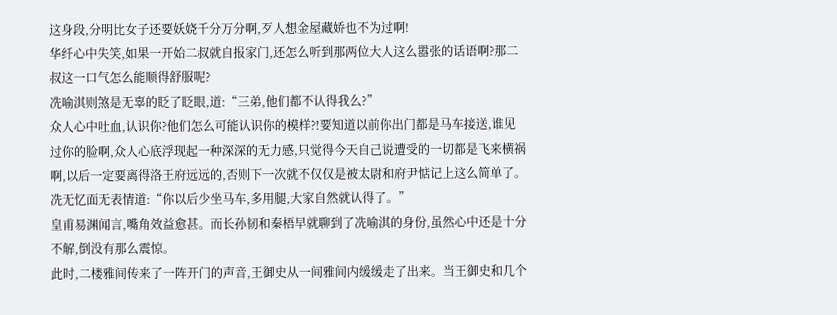这身段,分明比女子还要妖娆千分万分啊,歹人想金屋藏娇也不为过啊!
华纤心中失笑,如果一开始二叔就自报家门,还怎么听到那两位大人这么嚣张的话语啊?那二叔这一口气怎么能顺得舒服呢?
冼喻淇则煞是无辜的眨了眨眼,道:“三弟,他们都不认得我么?”
众人心中吐血,认识你?他们怎么可能认识你的模样?!要知道以前你出门都是马车接送,谁见过你的脸啊,众人心底浮现起一种深深的无力感,只觉得今天自己说遭受的一切都是飞来横祸啊,以后一定要离得洛王府远远的,否则下一次就不仅仅是被太尉和府尹惦记上这么简单了。
冼无忆面无表情道:“你以后少坐马车,多用腿,大家自然就认得了。”
皇甫易渊闻言,嘴角效益愈甚。而长孙韧和秦梧早就聊到了冼喻淇的身份,虽然心中还是十分不解,倒没有那么震惊。
此时,二楼雅间传来了一阵开门的声音,王御史从一间雅间内缓缓走了出来。当王御史和几个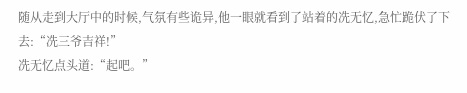随从走到大厅中的时候,气氛有些诡异,他一眼就看到了站着的冼无忆,急忙跪伏了下去:“冼三爷吉祥!”
冼无忆点头道:“起吧。”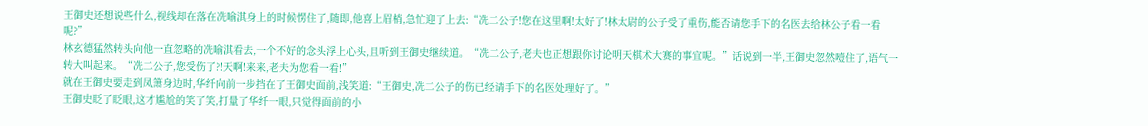王御史还想说些什么,视线却在落在冼喻淇身上的时候愣住了,随即,他喜上眉梢,急忙迎了上去:“冼二公子!您在这里啊!太好了!林太尉的公子受了重伤,能否请您手下的名医去给林公子看一看呢?”
林玄德猛然转头向他一直忽略的冼喻淇看去,一个不好的念头浮上心头,且听到王御史继续道。“冼二公子,老夫也正想跟你讨论明天棋术大赛的事宜呢。”话说到一半,王御史忽然噎住了,语气一转大叫起来。“冼二公子,您受伤了?!天啊!来来,老夫为您看一看!”
就在王御史要走到凤箫身边时,华纤向前一步挡在了王御史面前,浅笑道:“王御史,冼二公子的伤已经请手下的名医处理好了。”
王御史眨了眨眼,这才尴尬的笑了笑,打量了华纤一眼,只觉得面前的小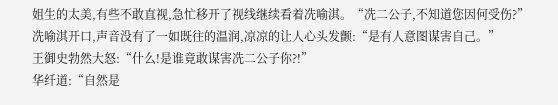姐生的太美,有些不敢直视,急忙移开了视线继续看着冼喻淇。“冼二公子,不知道您因何受伤?”
冼喻淇开口,声音没有了一如既往的温润,凉凉的让人心头发颤:“是有人意图谋害自己。”
王御史勃然大怒:“什么!是谁竟敢谋害冼二公子你?!”
华纤道:“自然是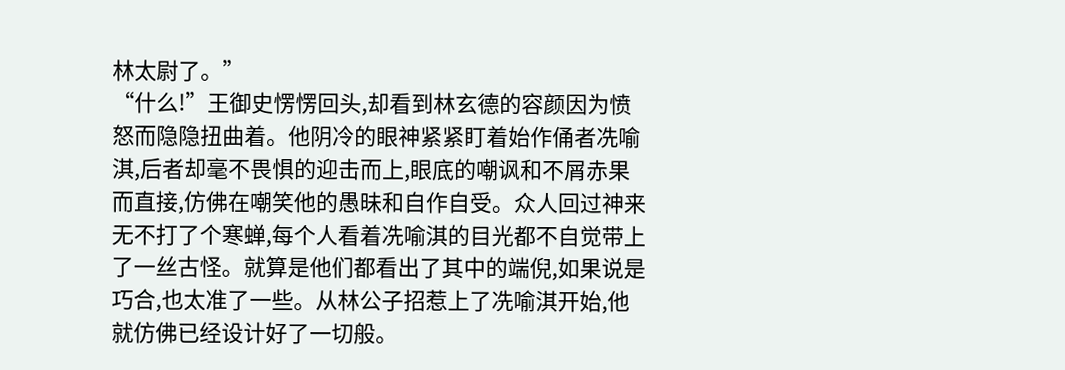林太尉了。”
“什么!”王御史愣愣回头,却看到林玄德的容颜因为愤怒而隐隐扭曲着。他阴冷的眼神紧紧盯着始作俑者冼喻淇,后者却毫不畏惧的迎击而上,眼底的嘲讽和不屑赤果而直接,仿佛在嘲笑他的愚昧和自作自受。众人回过神来无不打了个寒蝉,每个人看着冼喻淇的目光都不自觉带上了一丝古怪。就算是他们都看出了其中的端倪,如果说是巧合,也太准了一些。从林公子招惹上了冼喻淇开始,他就仿佛已经设计好了一切般。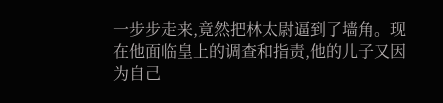一步步走来,竟然把林太尉逼到了墙角。现在他面临皇上的调查和指责,他的儿子又因为自己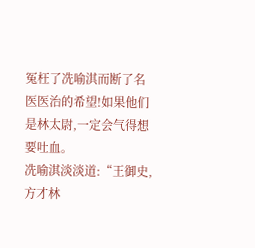冤枉了冼喻淇而断了名医医治的希望!如果他们是林太尉,一定会气得想要吐血。
冼喻淇淡淡道:“王御史,方才林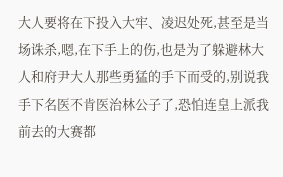大人要将在下投入大牢、凌迟处死,甚至是当场诛杀,嗯,在下手上的伤,也是为了躲避林大人和府尹大人那些勇猛的手下而受的,别说我手下名医不肯医治林公子了,恐怕连皇上派我前去的大赛都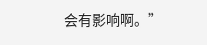会有影响啊。”